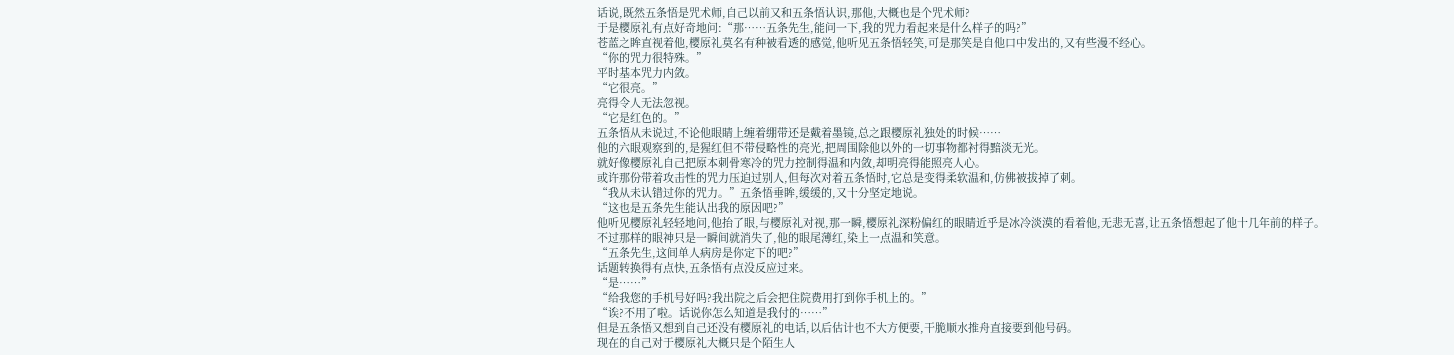话说,既然五条悟是咒术师,自己以前又和五条悟认识,那他,大概也是个咒术师?
于是樱原礼有点好奇地问:“那……五条先生,能问一下,我的咒力看起来是什么样子的吗?”
苍蓝之眸直视着他,樱原礼莫名有种被看透的感觉,他听见五条悟轻笑,可是那笑是自他口中发出的,又有些漫不经心。
“你的咒力很特殊。”
平时基本咒力内敛。
“它很亮。”
亮得令人无法忽视。
“它是红色的。”
五条悟从未说过,不论他眼睛上缠着绷带还是戴着墨镜,总之跟樱原礼独处的时候……
他的六眼观察到的,是猩红但不带侵略性的亮光,把周围除他以外的一切事物都衬得黯淡无光。
就好像樱原礼自己把原本刺骨寒冷的咒力控制得温和内敛,却明亮得能照亮人心。
或许那份带着攻击性的咒力压迫过别人,但每次对着五条悟时,它总是变得柔软温和,仿佛被拔掉了刺。
“我从未认错过你的咒力。”五条悟垂眸,缓缓的,又十分坚定地说。
“这也是五条先生能认出我的原因吧?”
他听见樱原礼轻轻地问,他抬了眼,与樱原礼对视,那一瞬,樱原礼深粉偏红的眼睛近乎是冰冷淡漠的看着他,无悲无喜,让五条悟想起了他十几年前的样子。
不过那样的眼神只是一瞬间就消失了,他的眼尾薄红,染上一点温和笑意。
“五条先生,这间单人病房是你定下的吧?”
话题转换得有点快,五条悟有点没反应过来。
“是……”
“给我您的手机号好吗?我出院之后会把住院费用打到你手机上的。”
“诶?不用了啦。话说你怎么知道是我付的……”
但是五条悟又想到自己还没有樱原礼的电话,以后估计也不大方便要,干脆顺水推舟直接要到他号码。
现在的自己对于樱原礼大概只是个陌生人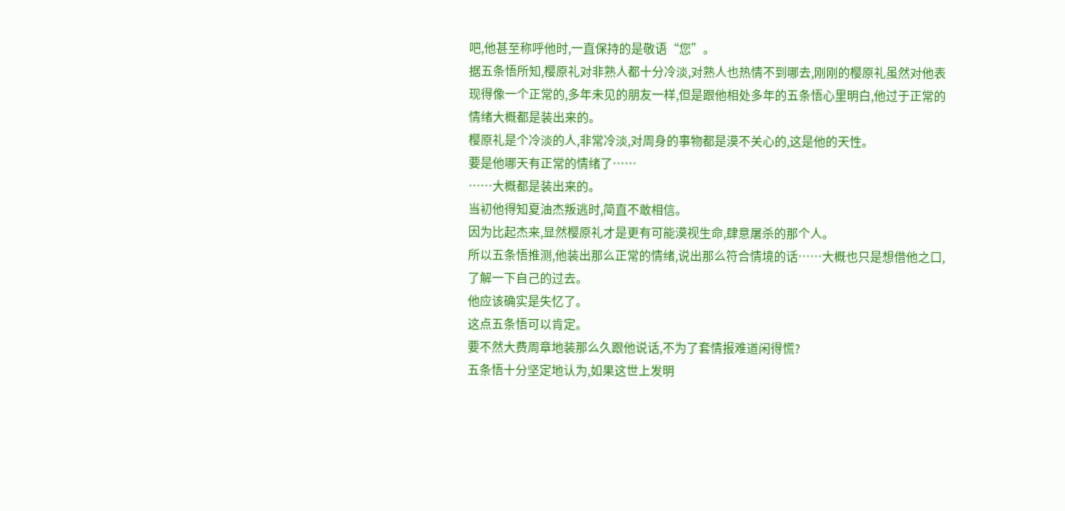吧,他甚至称呼他时,一直保持的是敬语“您”。
据五条悟所知,樱原礼对非熟人都十分冷淡,对熟人也热情不到哪去,刚刚的樱原礼虽然对他表现得像一个正常的,多年未见的朋友一样,但是跟他相处多年的五条悟心里明白,他过于正常的情绪大概都是装出来的。
樱原礼是个冷淡的人,非常冷淡,对周身的事物都是漠不关心的,这是他的天性。
要是他哪天有正常的情绪了……
……大概都是装出来的。
当初他得知夏油杰叛逃时,简直不敢相信。
因为比起杰来,显然樱原礼才是更有可能漠视生命,肆意屠杀的那个人。
所以五条悟推测,他装出那么正常的情绪,说出那么符合情境的话……大概也只是想借他之口,了解一下自己的过去。
他应该确实是失忆了。
这点五条悟可以肯定。
要不然大费周章地装那么久跟他说话,不为了套情报难道闲得慌?
五条悟十分坚定地认为,如果这世上发明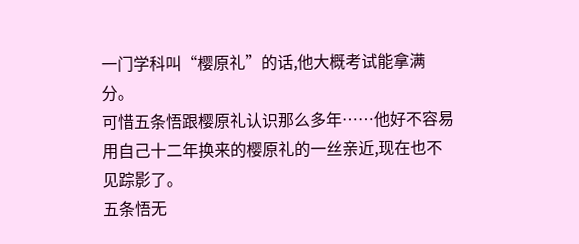一门学科叫“樱原礼”的话,他大概考试能拿满分。
可惜五条悟跟樱原礼认识那么多年……他好不容易用自己十二年换来的樱原礼的一丝亲近,现在也不见踪影了。
五条悟无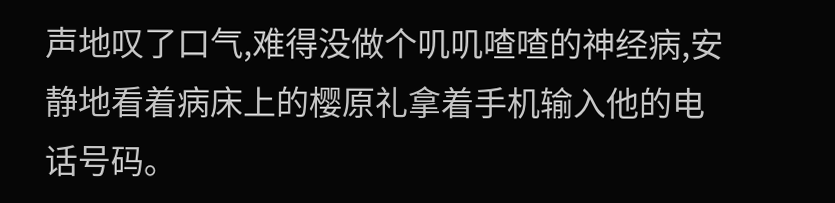声地叹了口气,难得没做个叽叽喳喳的神经病,安静地看着病床上的樱原礼拿着手机输入他的电话号码。